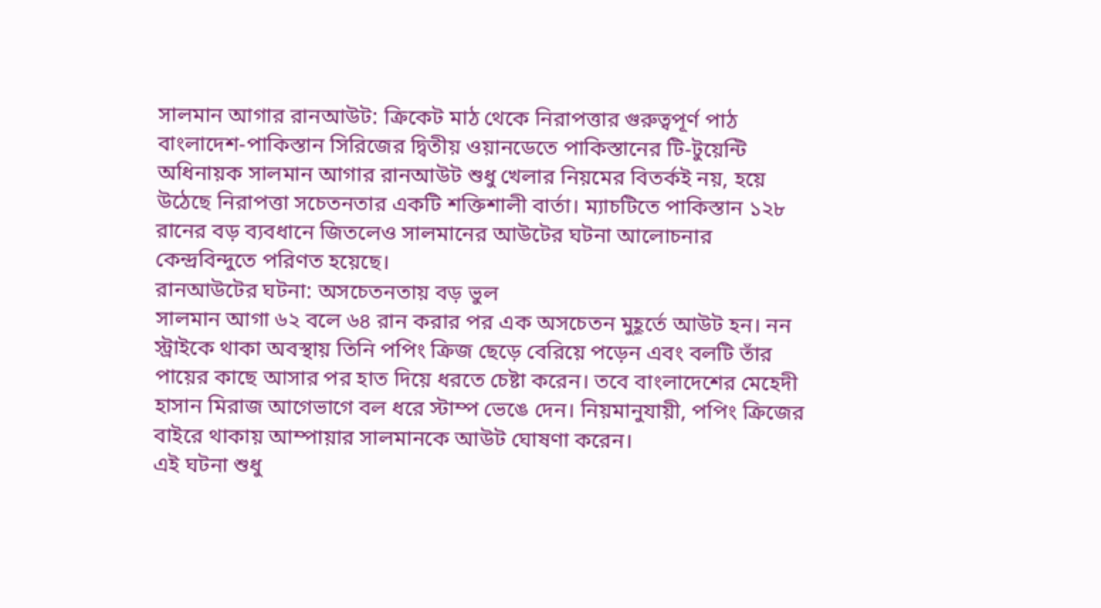সালমান আগার রানআউট: ক্রিকেট মাঠ থেকে নিরাপত্তার গুরুত্বপূর্ণ পাঠ
বাংলাদেশ-পাকিস্তান সিরিজের দ্বিতীয় ওয়ানডেতে পাকিস্তানের টি-টুয়েন্টি অধিনায়ক সালমান আগার রানআউট শুধু খেলার নিয়মের বিতর্কই নয়, হয়ে উঠেছে নিরাপত্তা সচেতনতার একটি শক্তিশালী বার্তা। ম্যাচটিতে পাকিস্তান ১২৮ রানের বড় ব্যবধানে জিতলেও সালমানের আউটের ঘটনা আলোচনার কেন্দ্রবিন্দুতে পরিণত হয়েছে।
রানআউটের ঘটনা: অসচেতনতায় বড় ভুল
সালমান আগা ৬২ বলে ৬৪ রান করার পর এক অসচেতন মুহূর্তে আউট হন। নন স্ট্রাইকে থাকা অবস্থায় তিনি পপিং ক্রিজ ছেড়ে বেরিয়ে পড়েন এবং বলটি তাঁর পায়ের কাছে আসার পর হাত দিয়ে ধরতে চেষ্টা করেন। তবে বাংলাদেশের মেহেদী হাসান মিরাজ আগেভাগে বল ধরে স্টাম্প ভেঙে দেন। নিয়মানুযায়ী, পপিং ক্রিজের বাইরে থাকায় আম্পায়ার সালমানকে আউট ঘোষণা করেন।
এই ঘটনা শুধু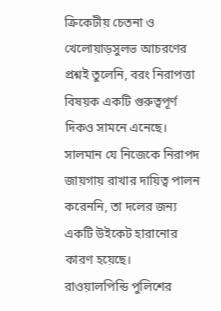ক্রিকেটীয় চেতনা ও খেলোয়াড়সুলভ আচরণের প্রশ্নই তুলেনি, বরং নিরাপত্তা বিষয়ক একটি গুরুত্বপূর্ণ দিকও সামনে এনেছে। সালমান যে নিজেকে নিরাপদ জায়গায় রাখার দায়িত্ব পালন করেননি, তা দলের জন্য একটি উইকেট হারানোর কারণ হয়েছে।
রাওয়ালপিন্ডি পুলিশের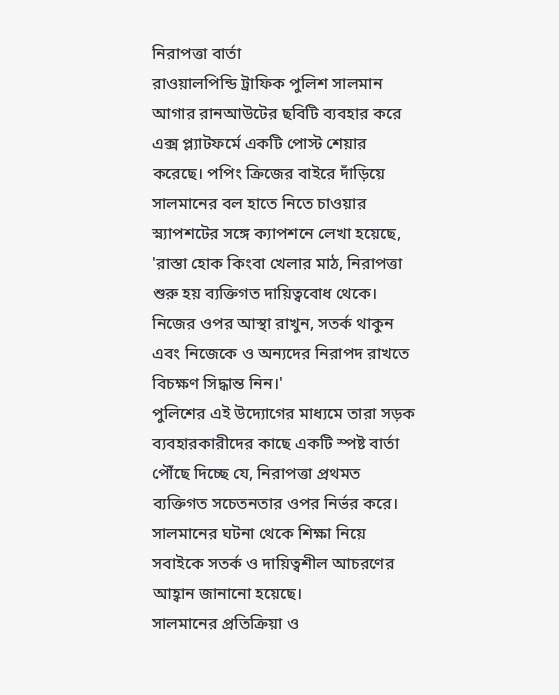নিরাপত্তা বার্তা
রাওয়ালপিন্ডি ট্রাফিক পুলিশ সালমান আগার রানআউটের ছবিটি ব্যবহার করে এক্স প্ল্যাটফর্মে একটি পোস্ট শেয়ার করেছে। পপিং ক্রিজের বাইরে দাঁড়িয়ে সালমানের বল হাতে নিতে চাওয়ার স্ন্যাপশটের সঙ্গে ক্যাপশনে লেখা হয়েছে, 'রাস্তা হোক কিংবা খেলার মাঠ, নিরাপত্তা শুরু হয় ব্যক্তিগত দায়িত্ববোধ থেকে। নিজের ওপর আস্থা রাখুন, সতর্ক থাকুন এবং নিজেকে ও অন্যদের নিরাপদ রাখতে বিচক্ষণ সিদ্ধান্ত নিন।'
পুলিশের এই উদ্যোগের মাধ্যমে তারা সড়ক ব্যবহারকারীদের কাছে একটি স্পষ্ট বার্তা পৌঁছে দিচ্ছে যে, নিরাপত্তা প্রথমত ব্যক্তিগত সচেতনতার ওপর নির্ভর করে। সালমানের ঘটনা থেকে শিক্ষা নিয়ে সবাইকে সতর্ক ও দায়িত্বশীল আচরণের আহ্বান জানানো হয়েছে।
সালমানের প্রতিক্রিয়া ও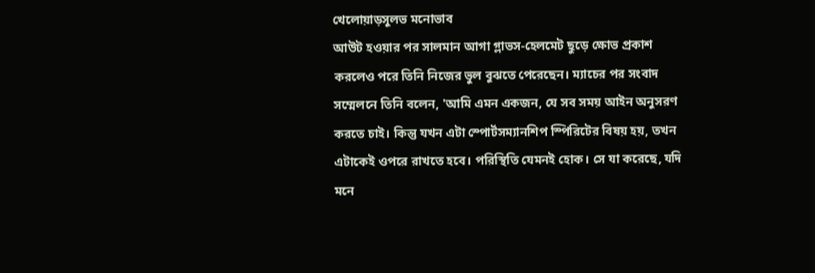খেলোয়াড়সুলভ মনোভাব
আউট হওয়ার পর সালমান আগা গ্লাভস-হেলমেট ছুড়ে ক্ষোভ প্রকাশ করলেও পরে তিনি নিজের ভুল বুঝতে পেরেছেন। ম্যাচের পর সংবাদ সম্মেলনে তিনি বলেন, 'আমি এমন একজন, যে সব সময় আইন অনুসরণ করতে চাই। কিন্তু যখন এটা স্পোর্টসম্যানশিপ স্পিরিটের বিষয় হয়, তখন এটাকেই ওপরে রাখতে হবে। পরিস্থিতি যেমনই হোক। সে যা করেছে, যদি মনে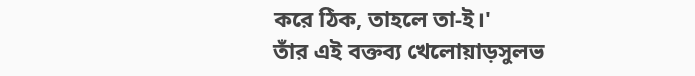করে ঠিক, তাহলে তা-ই।'
তাঁর এই বক্তব্য খেলোয়াড়সুলভ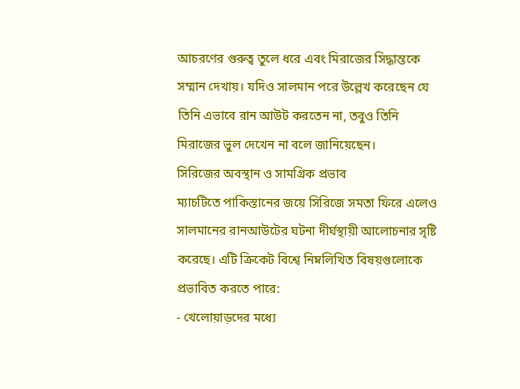আচরণের গুরুত্ব তুলে ধরে এবং মিরাজের সিদ্ধান্তকে সম্মান দেখায়। যদিও সালমান পরে উল্লেখ করেছেন যে তিনি এভাবে রান আউট করতেন না, তবুও তিনি মিরাজের ভুল দেখেন না বলে জানিয়েছেন।
সিরিজের অবস্থান ও সামগ্রিক প্রভাব
ম্যাচটিতে পাকিস্তানের জয়ে সিরিজে সমতা ফিরে এলেও সালমানের রানআউটের ঘটনা দীর্ঘস্থায়ী আলোচনার সৃষ্টি করেছে। এটি ক্রিকেট বিশ্বে নিম্নলিখিত বিষয়গুলোকে প্রভাবিত করতে পারে:
- খেলোয়াড়দের মধ্যে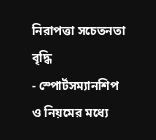নিরাপত্তা সচেতনতা বৃদ্ধি
- স্পোর্টসম্যানশিপ ও নিয়মের মধ্যে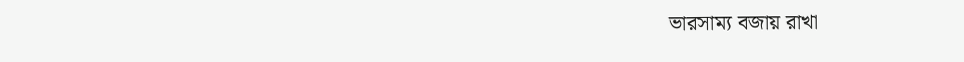ভারসাম্য বজায় রাখা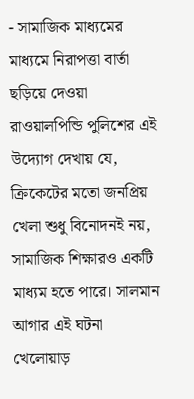- সামাজিক মাধ্যমের মাধ্যমে নিরাপত্তা বার্তা ছড়িয়ে দেওয়া
রাওয়ালপিন্ডি পুলিশের এই উদ্যোগ দেখায় যে, ক্রিকেটের মতো জনপ্রিয় খেলা শুধু বিনোদনই নয়, সামাজিক শিক্ষারও একটি মাধ্যম হতে পারে। সালমান আগার এই ঘটনা খেলোয়াড়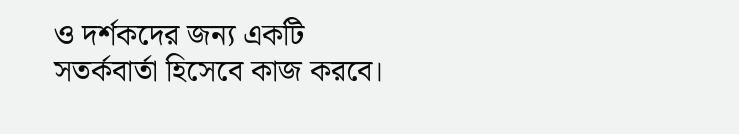ও দর্শকদের জন্য একটি সতর্কবার্তা হিসেবে কাজ করবে।